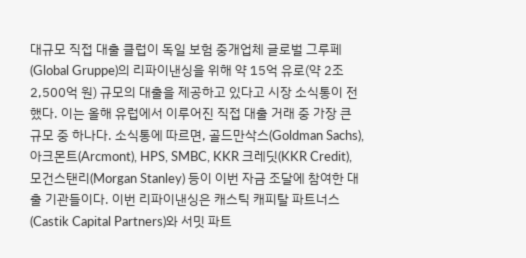대규모 직접 대출 클럽이 독일 보험 중개업체 글로벌 그루페(Global Gruppe)의 리파이낸싱을 위해 약 15억 유로(약 2조 2,500억 원) 규모의 대출을 제공하고 있다고 시장 소식통이 전했다. 이는 올해 유럽에서 이루어진 직접 대출 거래 중 가장 큰 규모 중 하나다. 소식통에 따르면, 골드만삭스(Goldman Sachs), 아크몬트(Arcmont), HPS, SMBC, KKR 크레딧(KKR Credit), 모건스탠리(Morgan Stanley) 등이 이번 자금 조달에 참여한 대출 기관들이다. 이번 리파이낸싱은 캐스틱 캐피탈 파트너스(Castik Capital Partners)와 서밋 파트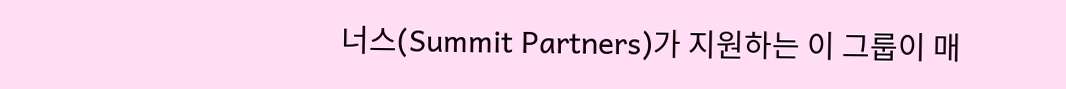너스(Summit Partners)가 지원하는 이 그룹이 매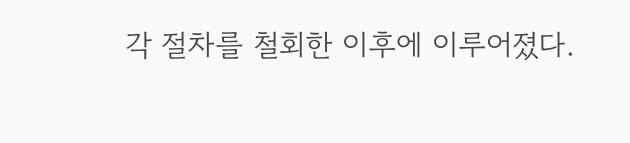각 절차를 철회한 이후에 이루어졌다.